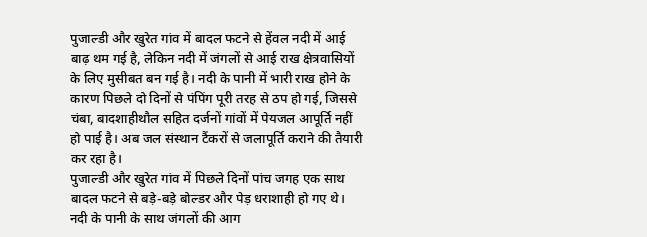पुजाल्डी और खुरेत गांव में बादल फटने से हेंवल नदी में आई बाढ़ थम गई है, लेकिन नदी में जंगलों से आई राख क्षेत्रवासियों के लिए मुसीबत बन गई है। नदी के पानी में भारी राख होने के कारण पिछले दो दिनों से पंपिंग पूरी तरह से ठप हो गई, जिससे चंबा, बादशाहीथौल सहित दर्जनों गांवों में पेयजल आपूर्ति नहीं हो पाई है। अब जल संस्थान टैंकरों से जलापूर्ति कराने की तैयारी कर रहा है।
पुजाल्डी और खुरेत गांव में पिछले दिनों पांच जगह एक साथ बादल फटने से बड़े-बड़े बोल्डर और पेड़ धराशाही हो गए थे। नदी के पानी के साथ जंगलों की आग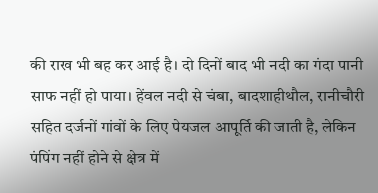की राख भी बह कर आई है। दो दिनों बाद भी नदी का गंदा पानी साफ नहीं हो पाया। हेंवल नदी से चंबा, बादशाहीथौल, रानीचौरी सहित दर्जनों गांवों के लिए पेयजल आपूर्ति की जाती है, लेकिन पंपिंग नहीं होने से क्षेत्र में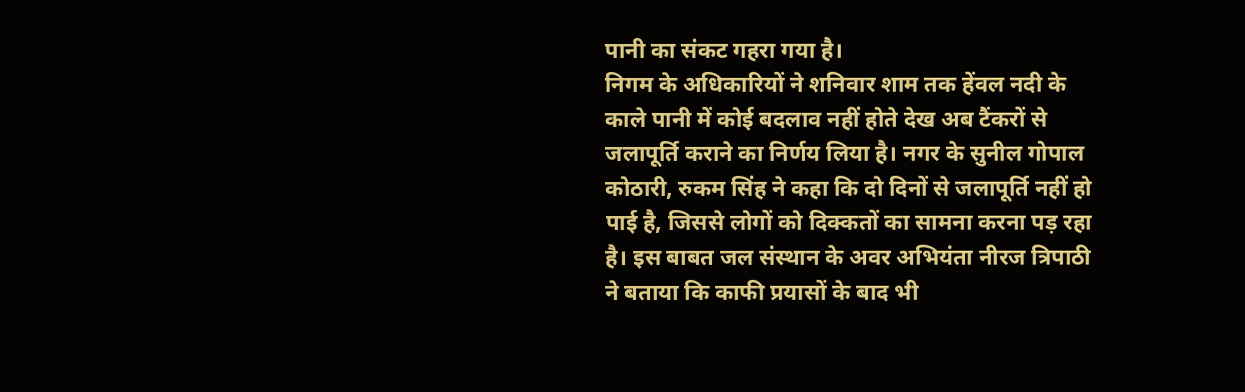पानी का संकट गहरा गया है।
निगम के अधिकारियों ने शनिवार शाम तक हेंवल नदी के काले पानी में कोई बदलाव नहीं होते देख अब टैंकरों से जलापूर्ति कराने का निर्णय लिया है। नगर के सुनील गोपाल कोठारी, रुकम सिंह ने कहा कि दो दिनों से जलापूर्ति नहीं हो पाई है, जिससे लोगों को दिक्कतों का सामना करना पड़ रहा है। इस बाबत जल संस्थान के अवर अभियंता नीरज त्रिपाठी ने बताया कि काफी प्रयासों के बाद भी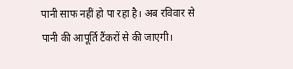पानी साफ नहीं हो पा रहा है। अब रविवार से पानी की आपूर्ति टैंकरों से की जाएगी।